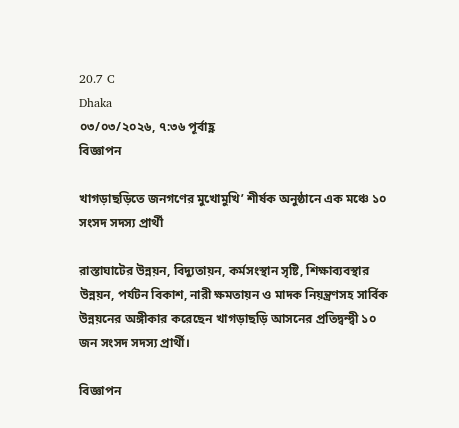20.7 C
Dhaka
০৩/০৩/২০২৬, ৭:৩৬ পূর্বাহ্ণ
বিজ্ঞাপন

খাগড়াছড়িতে জনগণের মুখোমুখি’ শীর্ষক অনুষ্ঠানে এক মঞ্চে ১০ সংসদ সদস্য প্রার্থী

রাস্তাঘাটের উন্নয়ন, বিদ্যুতায়ন, কর্মসংস্থান সৃষ্টি, শিক্ষাব্যবস্থার উন্নয়ন, পর্যটন বিকাশ, নারী ক্ষমতায়ন ও মাদক নিয়ন্ত্রণসহ সার্বিক উন্নয়নের অঙ্গীকার করেছেন খাগড়াছড়ি আসনের প্রতিদ্বন্দ্বী ১০ জন সংসদ সদস্য প্রার্থী।

বিজ্ঞাপন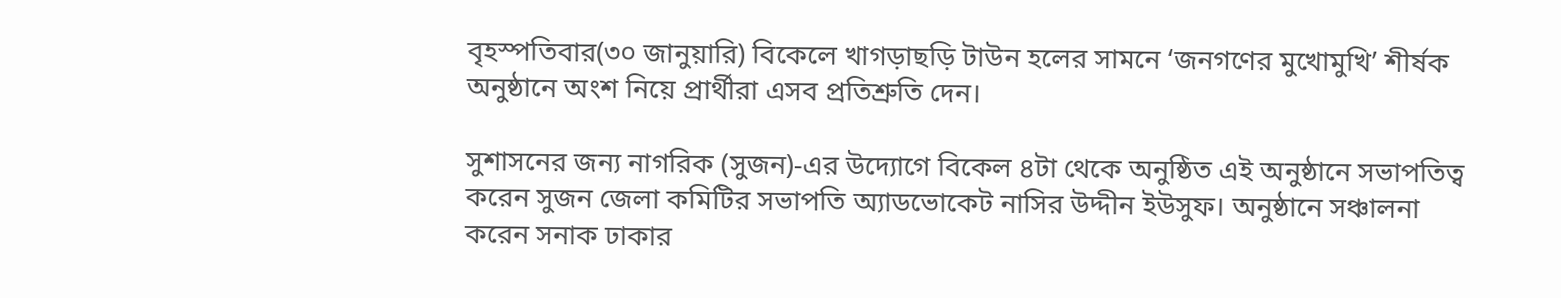বৃহস্পতিবার(৩০ জানুয়ারি) বিকেলে খাগড়াছড়ি টাউন হলের সামনে ‘জনগণের মুখোমুখি’ শীর্ষক অনুষ্ঠানে অংশ নিয়ে প্রার্থীরা এসব প্রতিশ্রুতি দেন।

সুশাসনের জন্য নাগরিক (সুজন)-এর উদ্যোগে বিকেল ৪টা থেকে অনুষ্ঠিত এই অনুষ্ঠানে সভাপতিত্ব করেন সুজন জেলা কমিটির সভাপতি অ্যাডভোকেট নাসির উদ্দীন ইউসুফ। অনুষ্ঠানে সঞ্চালনা করেন সনাক ঢাকার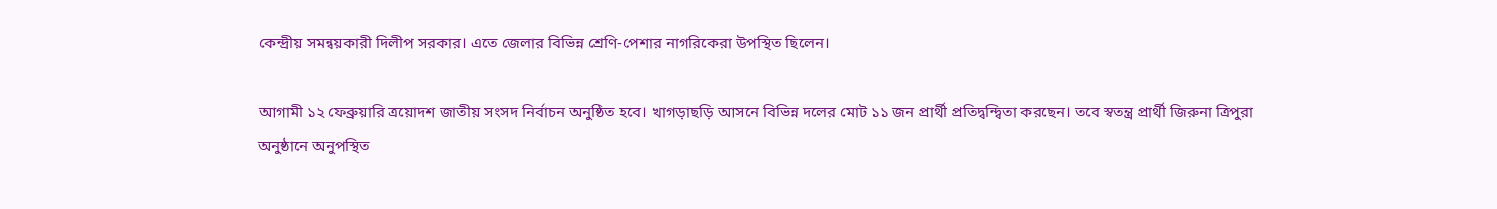কেন্দ্রীয় সমন্বয়কারী দিলীপ সরকার। এতে জেলার বিভিন্ন শ্রেণি-পেশার নাগরিকেরা উপস্থিত ছিলেন।

আগামী ১২ ফেব্রুয়ারি ত্রয়োদশ জাতীয় সংসদ নির্বাচন অনুষ্ঠিত হবে। খাগড়াছড়ি আসনে বিভিন্ন দলের মোট ১১ জন প্রার্থী প্রতিদ্বন্দ্বিতা করছেন। তবে স্বতন্ত্র প্রার্থী জিরুনা ত্রিপুরা অনুষ্ঠানে অনুপস্থিত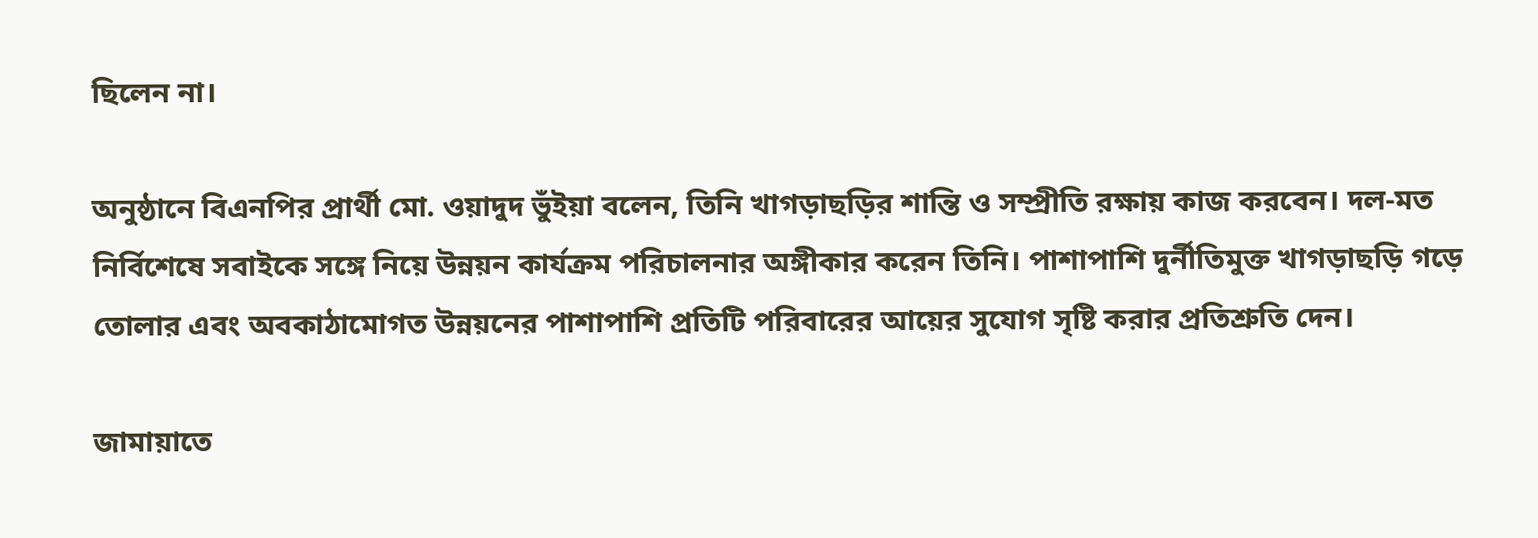ছিলেন না।

অনুষ্ঠানে বিএনপির প্রার্থী মো. ওয়াদুদ ভুঁইয়া বলেন, তিনি খাগড়াছড়ির শান্তি ও সম্প্রীতি রক্ষায় কাজ করবেন। দল-মত নির্বিশেষে সবাইকে সঙ্গে নিয়ে উন্নয়ন কার্যক্রম পরিচালনার অঙ্গীকার করেন তিনি। পাশাপাশি দুর্নীতিমুক্ত খাগড়াছড়ি গড়ে তোলার এবং অবকাঠামোগত উন্নয়নের পাশাপাশি প্রতিটি পরিবারের আয়ের সুযোগ সৃষ্টি করার প্রতিশ্রুতি দেন।

জামায়াতে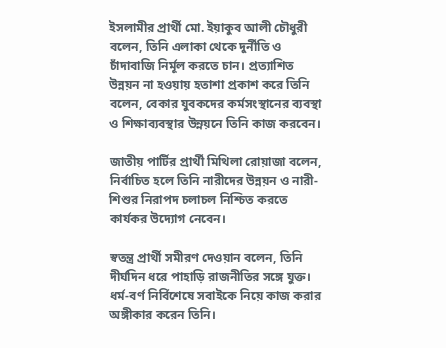ইসলামীর প্রার্থী মো. ইয়াকুব আলী চৌধুরী বলেন, তিনি এলাকা থেকে দুর্নীতি ও চাঁদাবাজি নির্মূল করতে চান। প্রত্যাশিত উন্নয়ন না হওয়ায় হতাশা প্রকাশ করে তিনি বলেন, বেকার যুবকদের কর্মসংস্থানের ব্যবস্থা ও শিক্ষাব্যবস্থার উন্নয়নে তিনি কাজ করবেন।

জাতীয় পার্টির প্রার্থী মিথিলা রোয়াজা বলেন, নির্বাচিত হলে তিনি নারীদের উন্নয়ন ও নারী-শিশুর নিরাপদ চলাচল নিশ্চিত করতে কার্যকর উদ্যোগ নেবেন।

স্বতন্ত্র প্রার্থী সমীরণ দেওয়ান বলেন, তিনি দীর্ঘদিন ধরে পাহাড়ি রাজনীতির সঙ্গে যুক্ত। ধর্ম-বর্ণ নির্বিশেষে সবাইকে নিয়ে কাজ করার অঙ্গীকার করেন তিনি।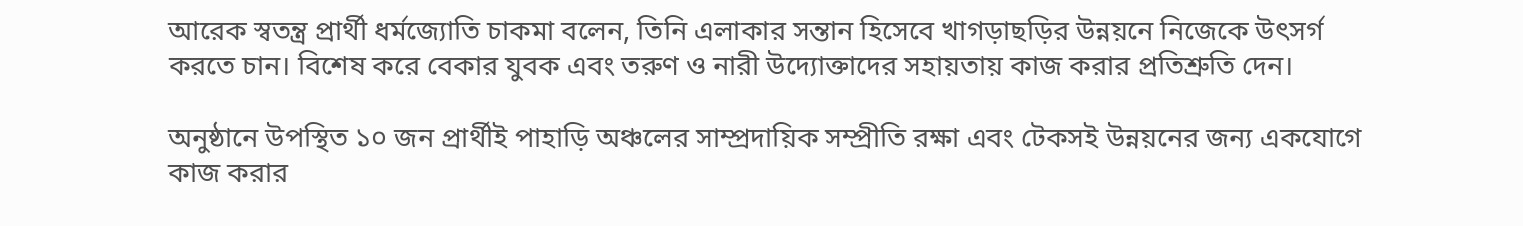আরেক স্বতন্ত্র প্রার্থী ধর্মজ্যোতি চাকমা বলেন, তিনি এলাকার সন্তান হিসেবে খাগড়াছড়ির উন্নয়নে নিজেকে উৎসর্গ করতে চান। বিশেষ করে বেকার যুবক এবং তরুণ ও নারী উদ্যোক্তাদের সহায়তায় কাজ করার প্রতিশ্রুতি দেন।

অনুষ্ঠানে উপস্থিত ১০ জন প্রার্থীই পাহাড়ি অঞ্চলের সাম্প্রদায়িক সম্প্রীতি রক্ষা এবং টেকসই উন্নয়নের জন্য একযোগে কাজ করার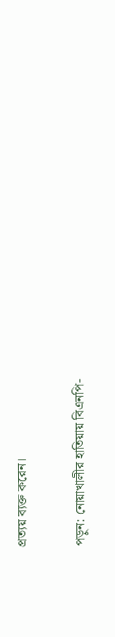প্রত্যয় ব্যক্ত করেন।

পড়ুন: নোয়াখালীর হাতিয়ায় বিএনপি-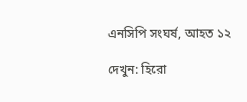এনসিপি সংঘর্ষ, আহত ১২

দেখুন: হিরো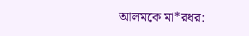আলমকে মা*রধর: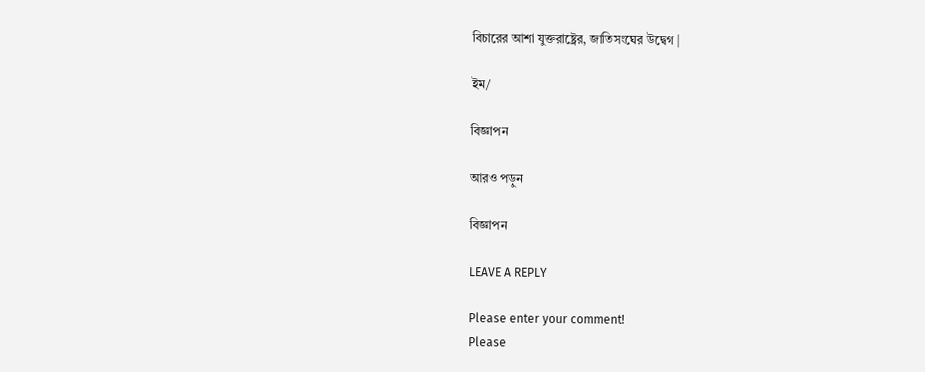বিচারের আশা যুক্তরাষ্ট্রের, জাতিসংঘের উদ্বেগ |

ইম/

বিজ্ঞাপন

আরও পড়ুন

বিজ্ঞাপন

LEAVE A REPLY

Please enter your comment!
Please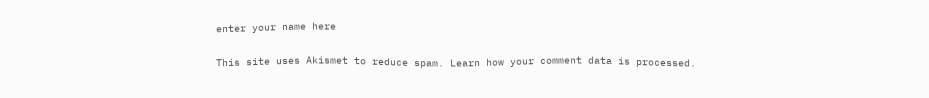enter your name here

This site uses Akismet to reduce spam. Learn how your comment data is processed.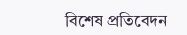বিশেষ প্রতিবেদন